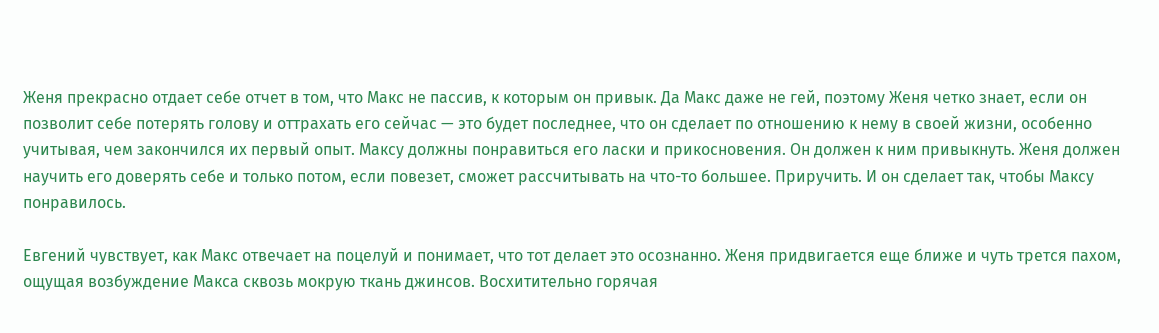Женя прекрасно отдает себе отчет в том, что Макс не пассив, к которым он привык. Да Макс даже не гей, поэтому Женя четко знает, если он позволит себе потерять голову и оттрахать его сейчас — это будет последнее, что он сделает по отношению к нему в своей жизни, особенно учитывая, чем закончился их первый опыт. Максу должны понравиться его ласки и прикосновения. Он должен к ним привыкнуть. Женя должен научить его доверять себе и только потом, если повезет, сможет рассчитывать на что-то большее. Приручить. И он сделает так, чтобы Максу понравилось.

Евгений чувствует, как Макс отвечает на поцелуй и понимает, что тот делает это осознанно. Женя придвигается еще ближе и чуть трется пахом, ощущая возбуждение Макса сквозь мокрую ткань джинсов. Восхитительно горячая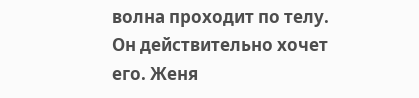волна проходит по телу. Он действительно хочет его. Женя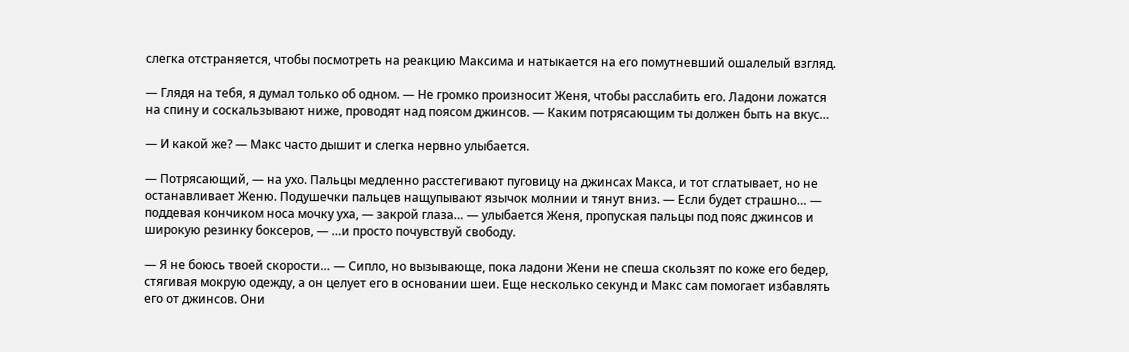слегка отстраняется, чтобы посмотреть на реакцию Максима и натыкается на его помутневший ошалелый взгляд.

— Глядя на тебя, я думал только об одном. — Не громко произносит Женя, чтобы расслабить его. Ладони ложатся на спину и соскальзывают ниже, проводят над поясом джинсов. — Каким потрясающим ты должен быть на вкус…

— И какой же? — Макс часто дышит и слегка нервно улыбается.

— Потрясающий, — на ухо. Пальцы медленно расстегивают пуговицу на джинсах Макса, и тот сглатывает, но не останавливает Женю. Подушечки пальцев нащупывают язычок молнии и тянут вниз. — Если будет страшно… — поддевая кончиком носа мочку уха, — закрой глаза… — улыбается Женя, пропуская пальцы под пояс джинсов и широкую резинку боксеров, — …и просто почувствуй свободу.

— Я не боюсь твоей скорости… — Сипло, но вызывающе, пока ладони Жени не спеша скользят по коже его бедер, стягивая мокрую одежду, а он целует его в основании шеи. Еще несколько секунд и Макс сам помогает избавлять его от джинсов. Они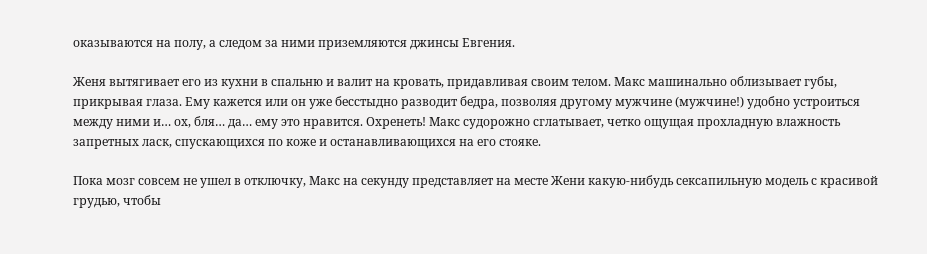оказываются на полу, а следом за ними приземляются джинсы Евгения.

Женя вытягивает его из кухни в спальню и валит на кровать, придавливая своим телом. Макс машинально облизывает губы, прикрывая глаза. Ему кажется или он уже бесстыдно разводит бедра, позволяя другому мужчине (мужчине!) удобно устроиться между ними и… ох, бля… да… ему это нравится. Охренеть! Макс судорожно сглатывает, четко ощущая прохладную влажность запретных ласк, спускающихся по коже и останавливающихся на его стояке.

Пока мозг совсем не ушел в отключку, Макс на секунду представляет на месте Жени какую-нибудь сексапильную модель с красивой грудью, чтобы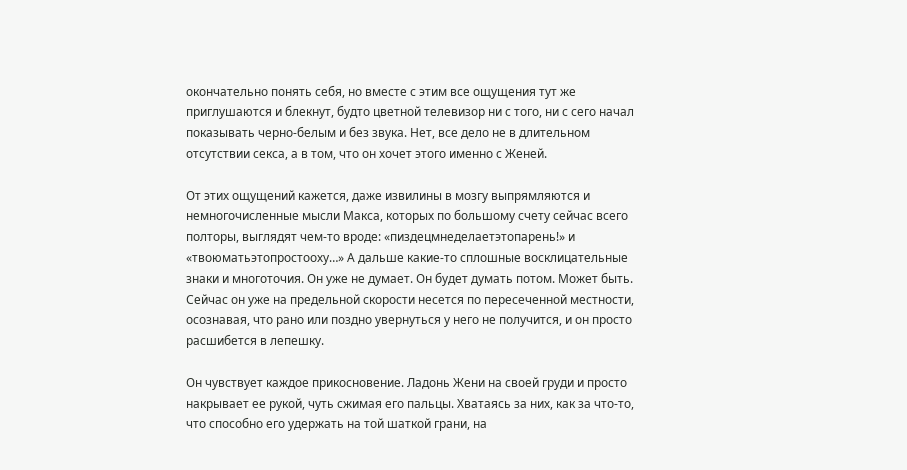окончательно понять себя, но вместе с этим все ощущения тут же приглушаются и блекнут, будто цветной телевизор ни с того, ни с сего начал показывать черно-белым и без звука. Нет, все дело не в длительном отсутствии секса, а в том, что он хочет этого именно с Женей.

От этих ощущений кажется, даже извилины в мозгу выпрямляются и немногочисленные мысли Макса, которых по большому счету сейчас всего полторы, выглядят чем-то вроде: «пиздецмнеделаетэтопарень!» и «твоюматьэтопростооху…» А дальше какие-то сплошные восклицательные знаки и многоточия. Он уже не думает. Он будет думать потом. Может быть. Сейчас он уже на предельной скорости несется по пересеченной местности, осознавая, что рано или поздно увернуться у него не получится, и он просто расшибется в лепешку.

Он чувствует каждое прикосновение. Ладонь Жени на своей груди и просто накрывает ее рукой, чуть сжимая его пальцы. Хватаясь за них, как за что-то, что способно его удержать на той шаткой грани, на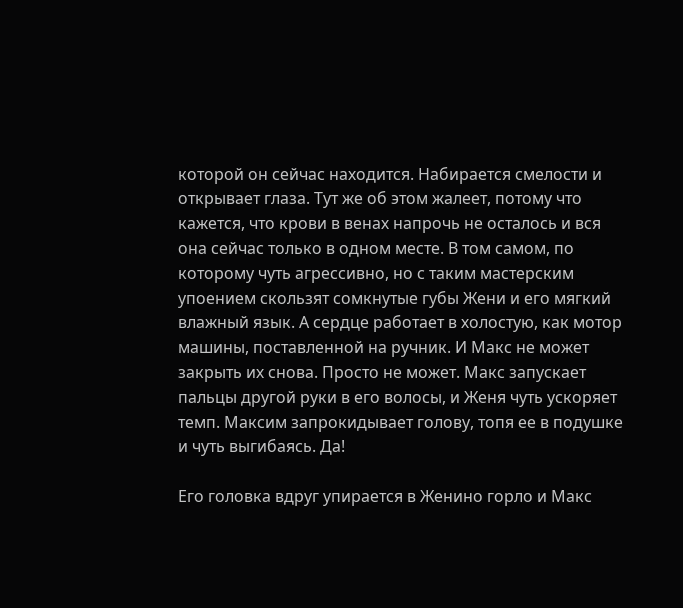которой он сейчас находится. Набирается смелости и открывает глаза. Тут же об этом жалеет, потому что кажется, что крови в венах напрочь не осталось и вся она сейчас только в одном месте. В том самом, по которому чуть агрессивно, но с таким мастерским упоением скользят сомкнутые губы Жени и его мягкий влажный язык. А сердце работает в холостую, как мотор машины, поставленной на ручник. И Макс не может закрыть их снова. Просто не может. Макс запускает пальцы другой руки в его волосы, и Женя чуть ускоряет темп. Максим запрокидывает голову, топя ее в подушке и чуть выгибаясь. Да!

Его головка вдруг упирается в Женино горло и Макс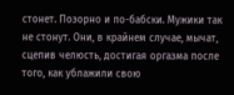стонет. Позорно и по-бабски. Мужики так не стонут. Они, в крайнем случае, мычат, сцепив челюсть, достигая оргазма после того, как ублажили свою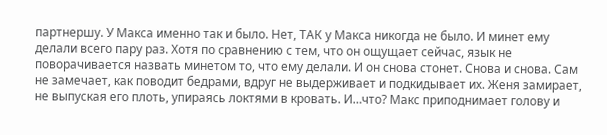партнершу. У Макса именно так и было. Нет, ТАК у Макса никогда не было. И минет ему делали всего пару раз. Хотя по сравнению с тем, что он ощущает сейчас, язык не поворачивается назвать минетом то, что ему делали. И он снова стонет. Снова и снова. Сам не замечает, как поводит бедрами, вдруг не выдерживает и подкидывает их. Женя замирает, не выпуская его плоть, упираясь локтями в кровать. И…что? Макс приподнимает голову и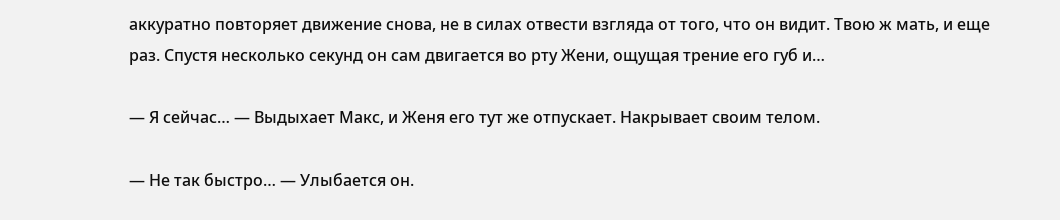аккуратно повторяет движение снова, не в силах отвести взгляда от того, что он видит. Твою ж мать, и еще раз. Спустя несколько секунд он сам двигается во рту Жени, ощущая трение его губ и…

— Я сейчас… — Выдыхает Макс, и Женя его тут же отпускает. Накрывает своим телом.

— Не так быстро… — Улыбается он.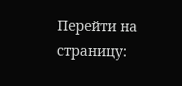Перейти на страницу: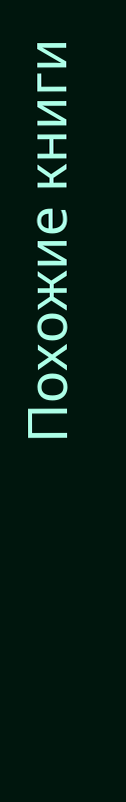Похожие книги